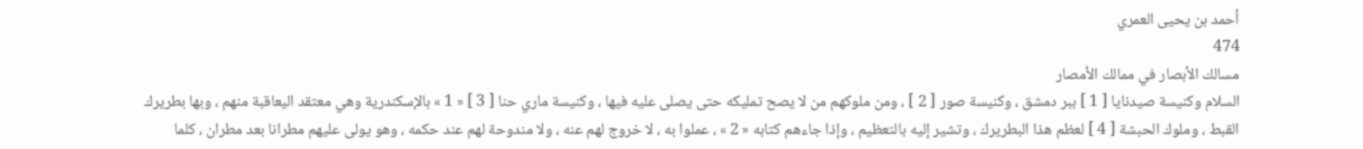أحمد بن يحيى العمري
474
مسالك الأبصار في ممالك الأمصار
السلام وكنيسة صيدنايا [ 1 ] ببر دمشق ، وكنيسة صور [ 2 ] ، ومن ملوكهم من لا يصح تمليكه حتى يصلى عليه فيها ، وكنيسة ماري حنا [ 3 ] « 1 » بالإسكندرية وهي معتقد اليعاقبة منهم ، وبها بطريرك القبط ، وملوك الحبشة [ 4 ] لعظم هذا البطريرك ، وتشير إليه بالتعظيم ، وإذا جاءهم كتابه « 2 » ، عملوا به ، لا خروج لهم عنه ، ولا مندوحة لهم عند حكمه ، وهو يولى عليهم مطرانا بعد مطران ، كلما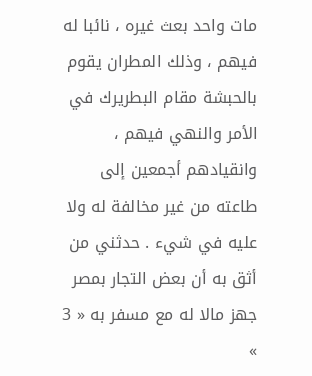مات واحد بعث غيره ، نائبا له فيهم ، وذلك المطران يقوم بالحبشة مقام البطريرك في الأمر والنهي فيهم ، وانقيادهم أجمعين إلى طاعته من غير مخالفة له ولا عليه في شيء . حدثني من أثق به أن بعض التجار بمصر جهز مالا له مع مسفر به « 3 »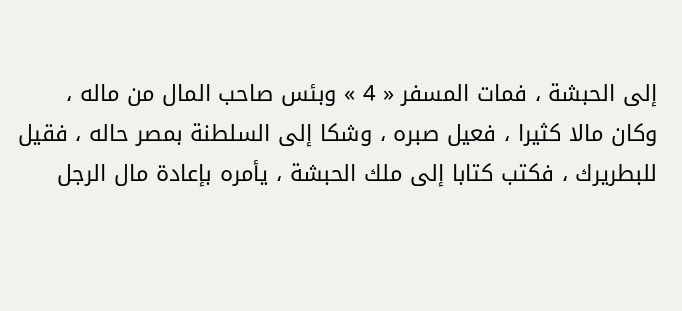إلى الحبشة ، فمات المسفر « 4 » وبئس صاحب المال من ماله ، وكان مالا كثيرا ، فعيل صبره ، وشكا إلى السلطنة بمصر حاله ، فقيل للبطريرك ، فكتب كتابا إلى ملك الحبشة ، يأمره بإعادة مال الرجل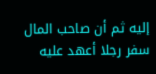إليه ثم أن صاحب المال سفر رجلا أعهد عليه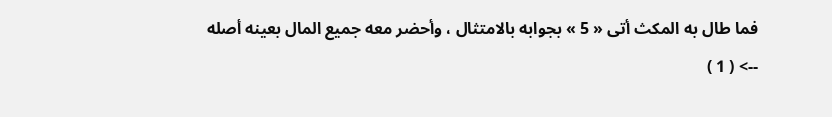فما طال به المكث أتى « 5 » بجوابه بالامتثال ، وأحضر معه جميع المال بعينه أصله
--> ( 1 )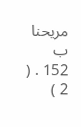مريحنا ب 152 . ( 2 )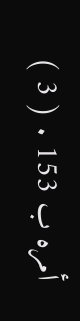أمره ب 153 . ( 3 )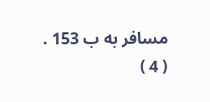مسافر به ب 153 . ( 4 )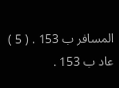المسافر ب 153 . ( 5 ) عاد ب 153 .